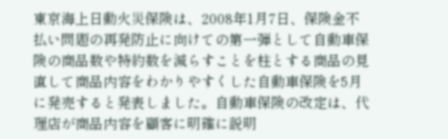東京海上日動火災保険は、2008年1月7日、保険金不払い問題の再発防止に向けての第一弾として自動車保険の商品数や特約数を減らすことを柱とする商品の見直して商品内容をわかりやすくした自動車保険を5月に発売すると発表しました。自動車保険の改定は、代理店が商品内容を顧客に明確に説明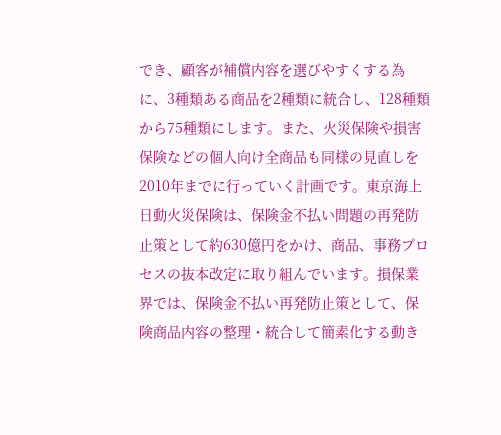でき、顧客が補償内容を選びやすくする為に、3種類ある商品を2種類に統合し、128種類から75種類にします。また、火災保険や損害保険などの個人向け全商品も同様の見直しを2010年までに行っていく計画です。東京海上日動火災保険は、保険金不払い問題の再発防止策として約630億円をかけ、商品、事務プロセスの抜本改定に取り組んでいます。損保業界では、保険金不払い再発防止策として、保険商品内容の整理・統合して簡素化する動き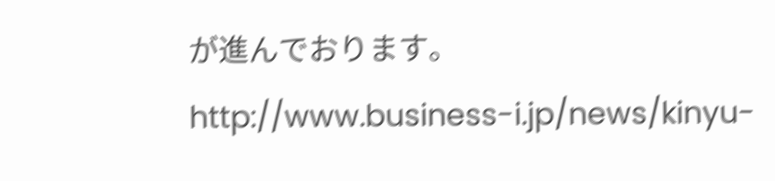が進んでおります。
http://www.business-i.jp/news/kinyu-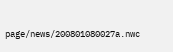page/news/200801080027a.nwc